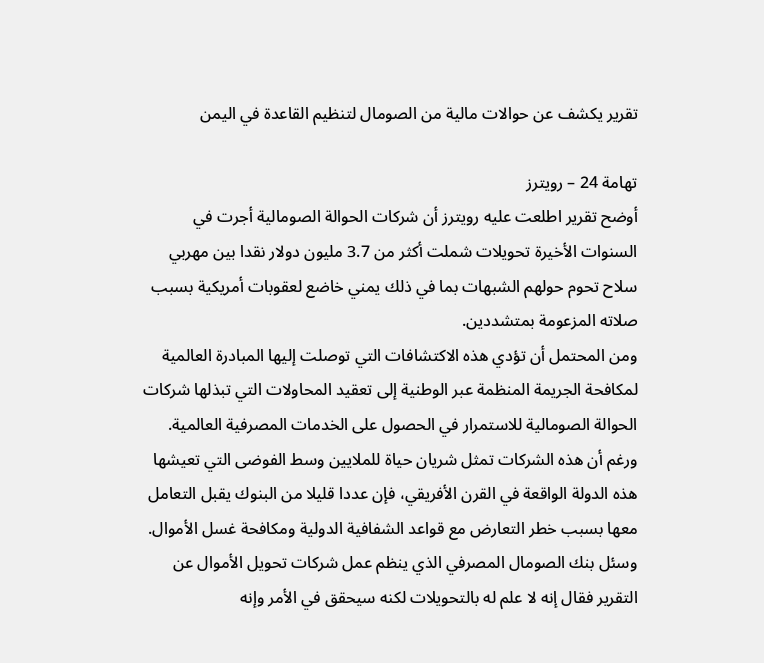تقرير يكشف عن حوالات مالية من الصومال لتنظيم القاعدة في اليمن

تهامة 24 – رويترز
أوضح تقرير اطلعت عليه رويترز أن شركات الحوالة الصومالية أجرت في السنوات الأخيرة تحويلات شملت أكثر من 3.7 مليون دولار نقدا بين مهربي سلاح تحوم حولهم الشبهات بما في ذلك يمني خاضع لعقوبات أمريكية بسبب صلاته المزعومة بمتشددين.
ومن المحتمل أن تؤدي هذه الاكتشافات التي توصلت إليها المبادرة العالمية لمكافحة الجريمة المنظمة عبر الوطنية إلى تعقيد المحاولات التي تبذلها شركات الحوالة الصومالية للاستمرار في الحصول على الخدمات المصرفية العالمية.
ورغم أن هذه الشركات تمثل شريان حياة للملايين وسط الفوضى التي تعيشها هذه الدولة الواقعة في القرن الأفريقي، فإن عددا قليلا من البنوك يقبل التعامل معها بسبب خطر التعارض مع قواعد الشفافية الدولية ومكافحة غسل الأموال.
وسئل بنك الصومال المصرفي الذي ينظم عمل شركات تحويل الأموال عن التقرير فقال إنه لا علم له بالتحويلات لكنه سيحقق في الأمر وإنه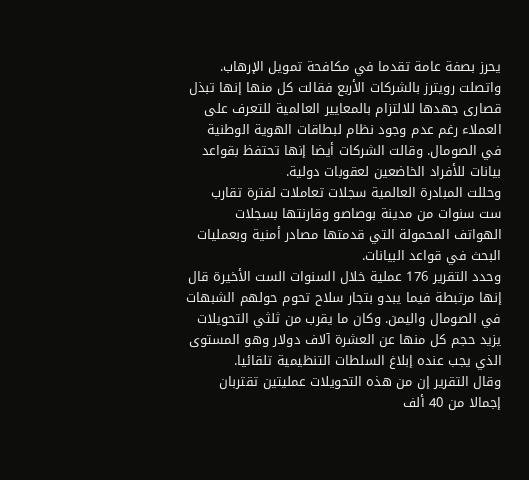يحرز بصفة عامة تقدما في مكافحة تمويل الإرهاب.
واتصلت رويترز بالشركات الأربع فقالت كل منها إنها تبذل قصارى جهدها للالتزام بالمعايير العالمية للتعرف على العملاء رغم عدم وجود نظام لبطاقات الهوية الوطنية في الصومال. وقالت الشركات أيضا إنها تحتفظ بقواعد بيانات للأفراد الخاضعين لعقوبات دولية.
وحللت المبادرة العالمية سجلات تعاملات لفترة تقارب ست سنوات من مدينة بوصاصو وقارنتها بسجلات الهواتف المحمولة التي قدمتها مصادر أمنية وبعمليات البحث في قواعد البيانات.
وحدد التقرير 176 عملية خلال السنوات الست الأخيرة قال إنها مرتبطة فيما يبدو بتجار سلاح تحوم حولهم الشبهات في الصومال واليمن. وكان ما يقرب من ثلثي التحويلات يزيد حجم كل منها عن العشرة آلاف دولار وهو المستوى الذي يجب عنده إبلاغ السلطات التنظيمية تلقائيا.
وقال التقرير إن من هذه التحويلات عمليتين تقتربان إجمالا من 40 ألف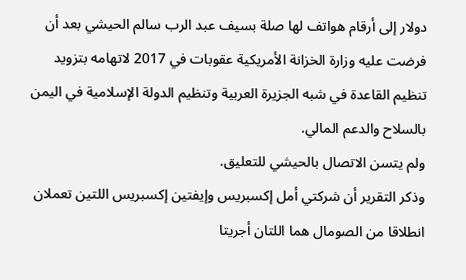دولار إلى أرقام هواتف لها صلة بسيف عبد الرب سالم الحيشي بعد أن فرضت عليه وزارة الخزانة الأمريكية عقوبات في 2017 لاتهامه بتزويد تنظيم القاعدة في شبه الجزيرة العربية وتنظيم الدولة الإسلامية في اليمن بالسلاح والدعم المالي.
ولم يتسن الاتصال بالحيشي للتعليق.
وذكر التقرير أن شركتي أمل إكسبريس وإيفتين إكسبريس اللتين تعملان انطلاقا من الصومال هما اللتان أجريتا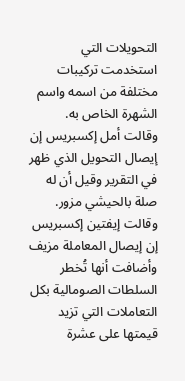التحويلات التي استخدمت تركيبات مختلفة من اسمه واسم الشهرة الخاص به.
وقالت أمل إكسبريس إن إيصال التحويل الذي ظهر في التقرير وقيل أن له صلة بالحيشي مزور. وقالت إيفتين إكسبريس إن إيصال المعاملة مزيف وأضافت أنها تُخطر السلطات الصومالية بكل التعاملات التي تزيد قيمتها على عشرة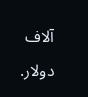آلاف دولار.